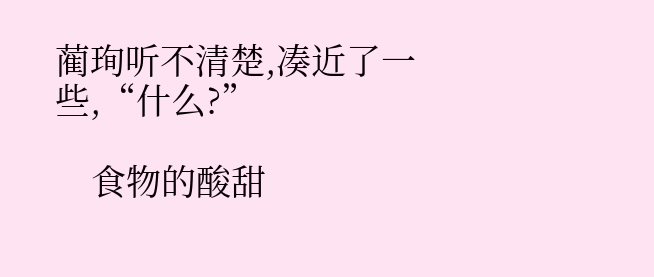蔺珣听不清楚,凑近了一些,“什么?”

    食物的酸甜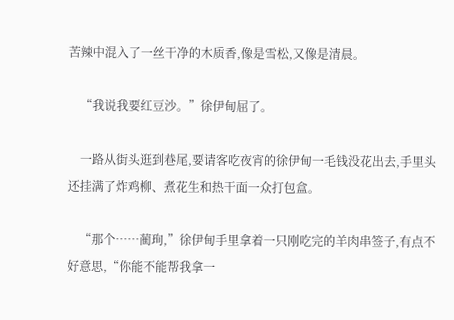苦辣中混入了一丝干净的木质香,像是雪松,又像是清晨。

    “我说我要红豆沙。”徐伊甸屈了。

    一路从街头逛到巷尾,要请客吃夜宵的徐伊甸一毛钱没花出去,手里头还挂满了炸鸡柳、煮花生和热干面一众打包盒。

    “那个……蔺珣,”徐伊甸手里拿着一只刚吃完的羊肉串签子,有点不好意思,“你能不能帮我拿一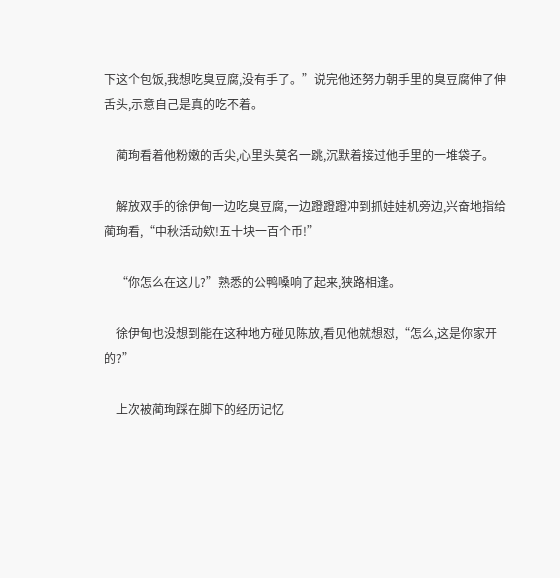下这个包饭,我想吃臭豆腐,没有手了。”说完他还努力朝手里的臭豆腐伸了伸舌头,示意自己是真的吃不着。

    蔺珣看着他粉嫩的舌尖,心里头莫名一跳,沉默着接过他手里的一堆袋子。

    解放双手的徐伊甸一边吃臭豆腐,一边蹬蹬蹬冲到抓娃娃机旁边,兴奋地指给蔺珣看,“中秋活动欸!五十块一百个币!”

    “你怎么在这儿?”熟悉的公鸭嗓响了起来,狭路相逢。

    徐伊甸也没想到能在这种地方碰见陈放,看见他就想怼,“怎么,这是你家开的?”

    上次被蔺珣踩在脚下的经历记忆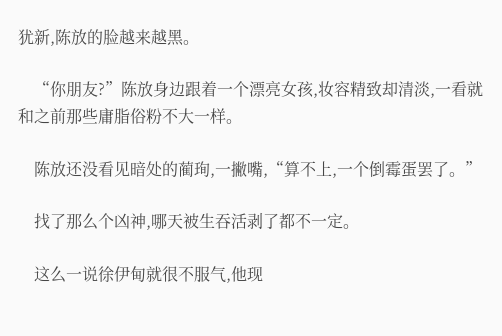犹新,陈放的脸越来越黑。

    “你朋友?”陈放身边跟着一个漂亮女孩,妆容精致却清淡,一看就和之前那些庸脂俗粉不大一样。

    陈放还没看见暗处的蔺珣,一撇嘴,“算不上,一个倒霉蛋罢了。”

    找了那么个凶神,哪天被生吞活剥了都不一定。

    这么一说徐伊甸就很不服气,他现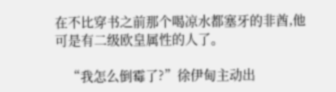在不比穿书之前那个喝凉水都塞牙的非酋,他可是有二级欧皇属性的人了。

    “我怎么倒霉了?”徐伊甸主动出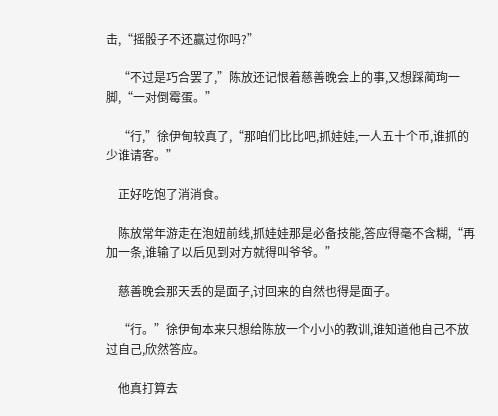击,“摇骰子不还赢过你吗?”

    “不过是巧合罢了,”陈放还记恨着慈善晚会上的事,又想踩蔺珣一脚,“一对倒霉蛋。”

    “行,”徐伊甸较真了,“那咱们比比吧,抓娃娃,一人五十个币,谁抓的少谁请客。”

    正好吃饱了消消食。

    陈放常年游走在泡妞前线,抓娃娃那是必备技能,答应得毫不含糊,“再加一条,谁输了以后见到对方就得叫爷爷。”

    慈善晚会那天丢的是面子,讨回来的自然也得是面子。

    “行。”徐伊甸本来只想给陈放一个小小的教训,谁知道他自己不放过自己,欣然答应。

    他真打算去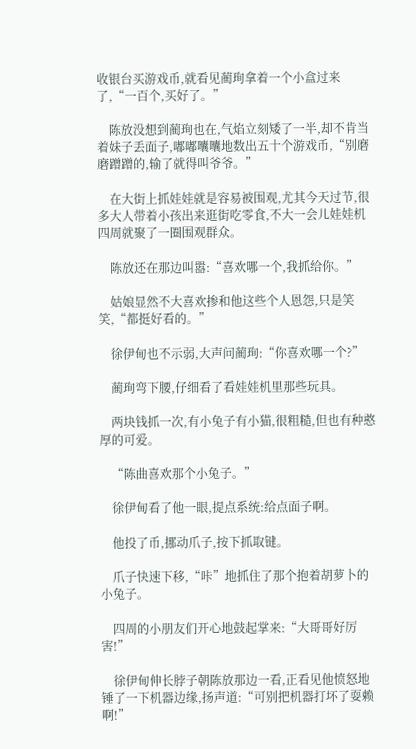收银台买游戏币,就看见蔺珣拿着一个小盒过来了,“一百个,买好了。”

    陈放没想到蔺珣也在,气焰立刻矮了一半,却不肯当着妹子丢面子,嘟嘟囔囔地数出五十个游戏币,“别磨磨蹭蹭的,输了就得叫爷爷。”

    在大街上抓娃娃就是容易被围观,尤其今天过节,很多大人带着小孩出来逛街吃零食,不大一会儿娃娃机四周就聚了一圈围观群众。

    陈放还在那边叫嚣:“喜欢哪一个,我抓给你。”

    姑娘显然不大喜欢掺和他这些个人恩怨,只是笑笑,“都挺好看的。”

    徐伊甸也不示弱,大声问蔺珣:“你喜欢哪一个?”

    蔺珣弯下腰,仔细看了看娃娃机里那些玩具。

    两块钱抓一次,有小兔子有小猫,很粗糙,但也有种憨厚的可爱。

    “陈曲喜欢那个小兔子。”

    徐伊甸看了他一眼,提点系统:给点面子啊。

    他投了币,挪动爪子,按下抓取键。

    爪子快速下移,“咔”地抓住了那个抱着胡萝卜的小兔子。

    四周的小朋友们开心地鼓起掌来:“大哥哥好厉害!”

    徐伊甸伸长脖子朝陈放那边一看,正看见他愤怒地锤了一下机器边缘,扬声道:“可别把机器打坏了耍赖啊!”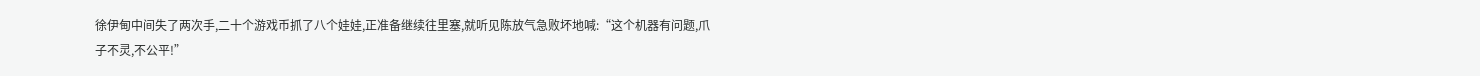徐伊甸中间失了两次手,二十个游戏币抓了八个娃娃,正准备继续往里塞,就听见陈放气急败坏地喊:“这个机器有问题,爪子不灵,不公平!”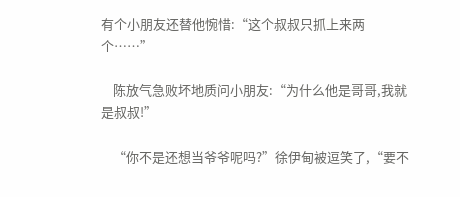有个小朋友还替他惋惜:“这个叔叔只抓上来两个……”

    陈放气急败坏地质问小朋友:“为什么他是哥哥,我就是叔叔!”

    “你不是还想当爷爷呢吗?”徐伊甸被逗笑了,“要不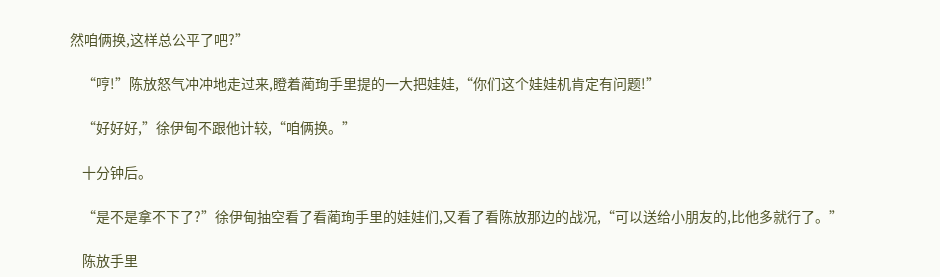然咱俩换,这样总公平了吧?”

    “哼!”陈放怒气冲冲地走过来,瞪着蔺珣手里提的一大把娃娃,“你们这个娃娃机肯定有问题!”

    “好好好,”徐伊甸不跟他计较,“咱俩换。”

    十分钟后。

    “是不是拿不下了?”徐伊甸抽空看了看蔺珣手里的娃娃们,又看了看陈放那边的战况,“可以送给小朋友的,比他多就行了。”

    陈放手里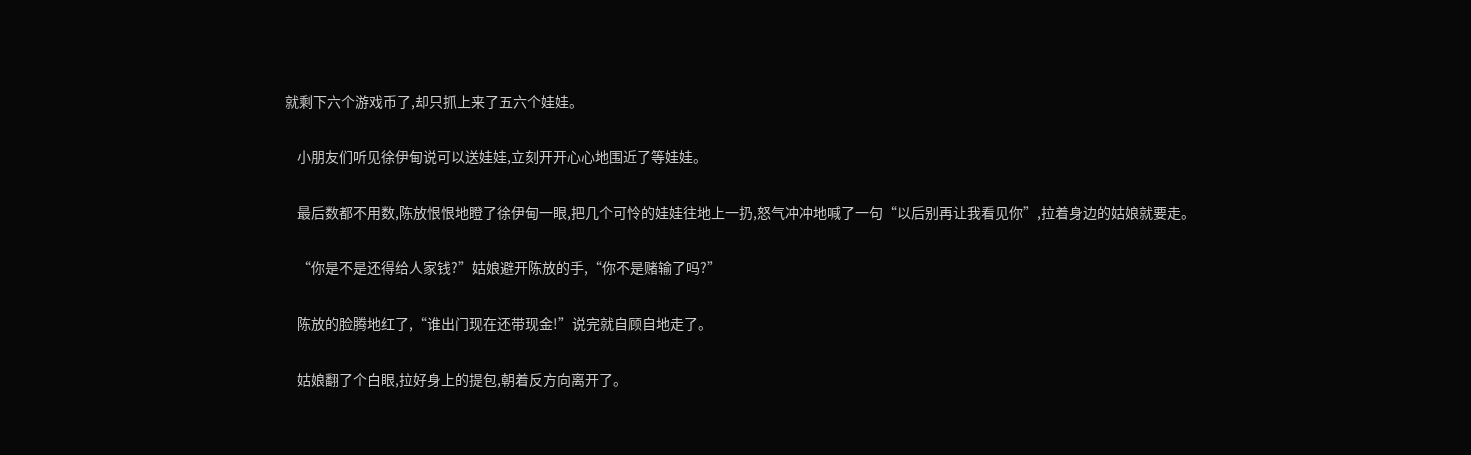就剩下六个游戏币了,却只抓上来了五六个娃娃。

    小朋友们听见徐伊甸说可以送娃娃,立刻开开心心地围近了等娃娃。

    最后数都不用数,陈放恨恨地瞪了徐伊甸一眼,把几个可怜的娃娃往地上一扔,怒气冲冲地喊了一句“以后别再让我看见你”,拉着身边的姑娘就要走。

    “你是不是还得给人家钱?”姑娘避开陈放的手,“你不是赌输了吗?”

    陈放的脸腾地红了,“谁出门现在还带现金!”说完就自顾自地走了。

    姑娘翻了个白眼,拉好身上的提包,朝着反方向离开了。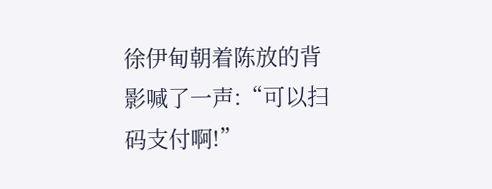徐伊甸朝着陈放的背影喊了一声:“可以扫码支付啊!”